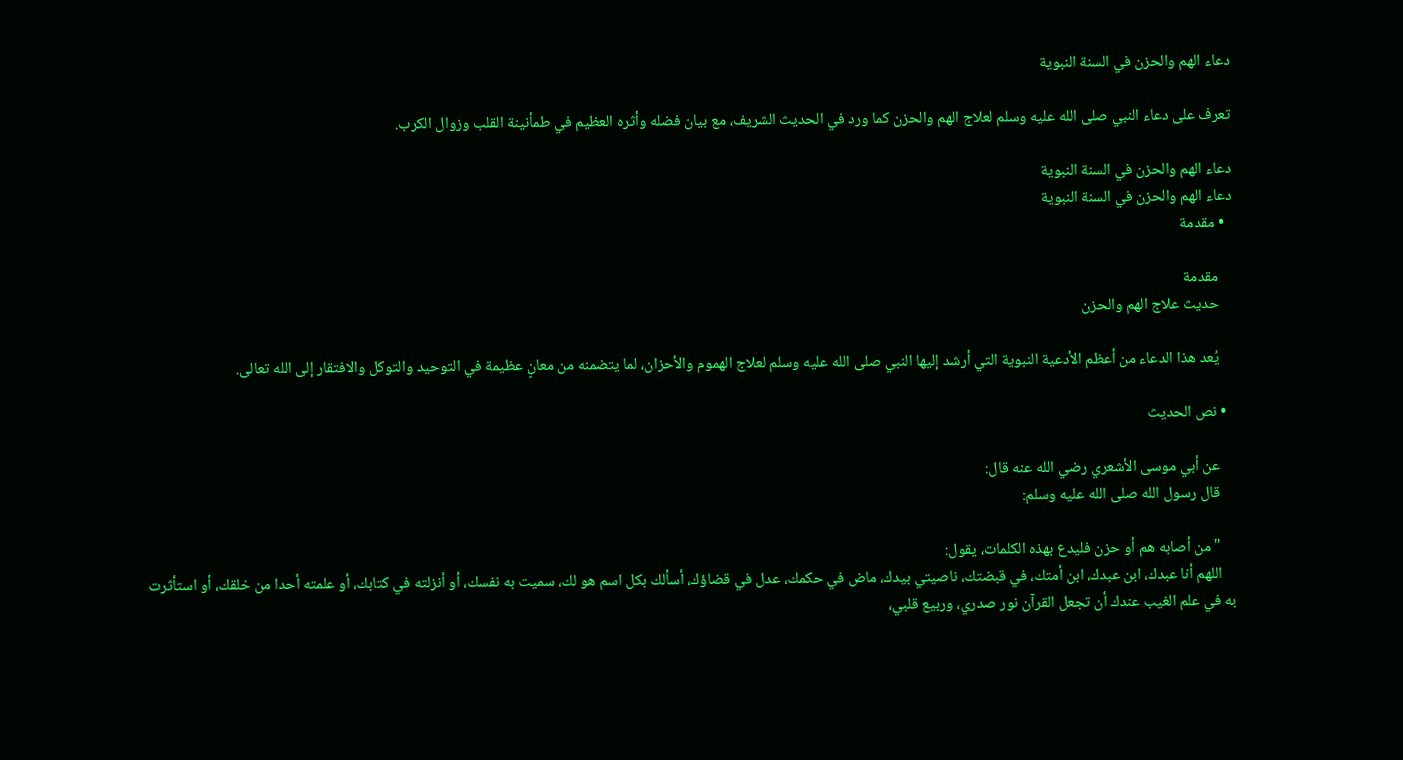دعاء الهم والحزن في السنة النبوية

تعرف على دعاء النبي صلى الله عليه وسلم لعلاج الهم والحزن كما ورد في الحديث الشريف، مع بيان فضله وأثره العظيم في طمأنينة القلب وزوال الكرب.

دعاء الهم والحزن في السنة النبوية
دعاء الهم والحزن في السنة النبوية
  • مقدمة

    مقدمة
    حديث علاج الهم والحزن

    يُعد هذا الدعاء من أعظم الأدعية النبوية التي أرشد إليها النبي صلى الله عليه وسلم لعلاج الهموم والأحزان، لما يتضمنه من معانٍ عظيمة في التوحيد والتوكل والافتقار إلى الله تعالى.

  • نص الحديث

    عن أبي موسى الأشعري رضي الله عنه قال:
    قال رسول الله صلى الله عليه وسلم:

    "من أصابه هم أو حزن فليدع بهذه الكلمات، يقول:
    اللهم أنا عبدك، ابن عبدك، ابن أمتك، في قبضتك، ناصيتي بيدك، ماض في حكمك، عدل في قضاؤك، أسألك بكل اسم هو لك، سميت به نفسك، أو أنزلته في كتابك، أو علمته أحدا من خلقك، أو استأثرت به في علم الغيب عندك أن تجعل القرآن نور صدري، وربيع قلبي،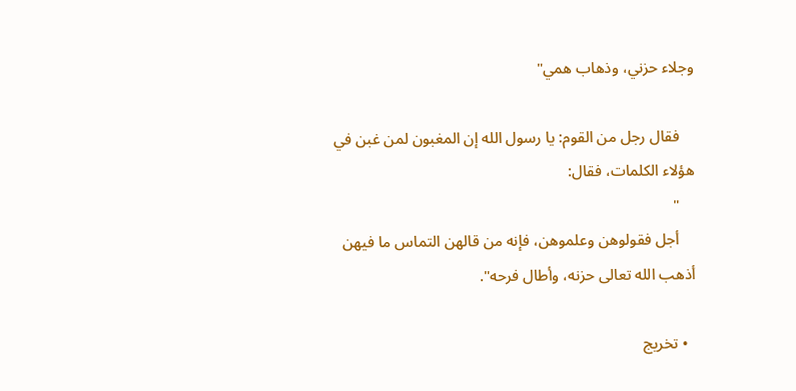وجلاء حزني، وذهاب همي"

    فقال رجل من القوم: يا رسول الله إن المغبون لمن غبن في هؤلاء الكلمات، فقال:
    "
    أجل فقولوهن وعلموهن، فإنه من قالهن التماس ما فيهن أذهب الله تعالى حزنه، وأطال فرحه".

  • تخريج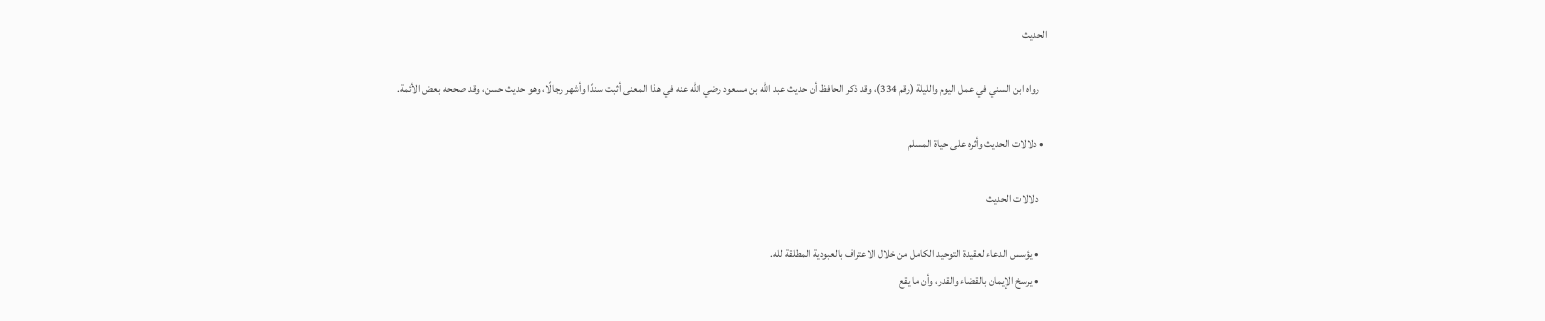الحديث

    رواه ابن السني في عمل اليوم والليلة (رقم 334)، وقد ذكر الحافظ أن حديث عبد الله بن مسعود رضي الله عنه في هذا المعنى أثبت سندًا وأشهر رجالًا، وهو حديث حسن، وقد صححه بعض الأئمة.

  • دلالات الحديث وأثره على حياة المسلم

    دلالات الحديث

    • يؤسس الدعاء لعقيدة التوحيد الكامل من خلال الاعتراف بالعبودية المطلقة لله.
    • يرسخ الإيمان بالقضاء والقدر، وأن ما يقع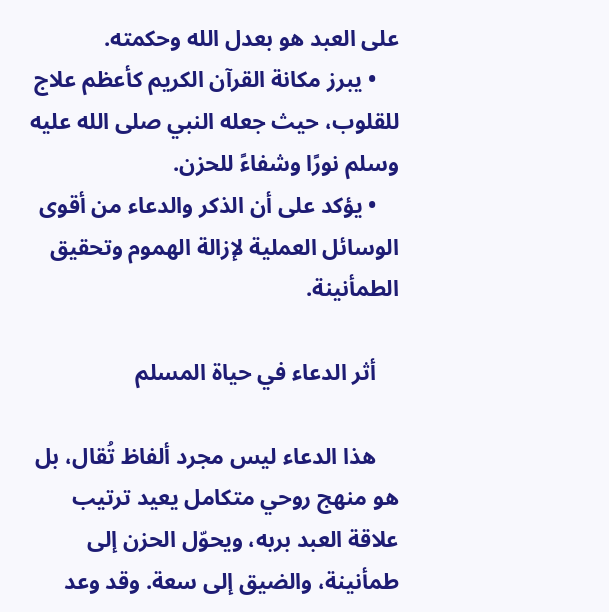على العبد هو بعدل الله وحكمته.
    • يبرز مكانة القرآن الكريم كأعظم علاج للقلوب، حيث جعله النبي صلى الله عليه وسلم نورًا وشفاءً للحزن.
    • يؤكد على أن الذكر والدعاء من أقوى الوسائل العملية لإزالة الهموم وتحقيق الطمأنينة.

    أثر الدعاء في حياة المسلم

    هذا الدعاء ليس مجرد ألفاظ تُقال، بل هو منهج روحي متكامل يعيد ترتيب علاقة العبد بربه، ويحوّل الحزن إلى طمأنينة، والضيق إلى سعة. وقد وعد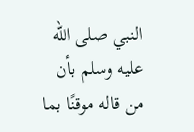النبي صلى الله عليه وسلم بأن من قاله موقنًا بما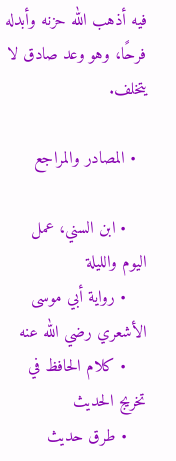فيه أذهب الله حزنه وأبدله فرحًا، وهو وعد صادق لا يتخلف.

  • المصادر والمراجع

    • ابن السني، عمل اليوم والليلة
    • رواية أبي موسى الأشعري رضي الله عنه
    • كلام الحافظ في تخريج الحديث
    • طرق حديث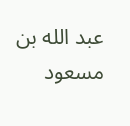عبد الله بن مسعود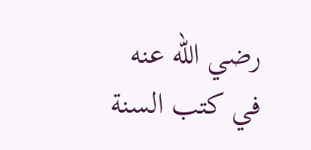رضي الله عنه في كتب السنة